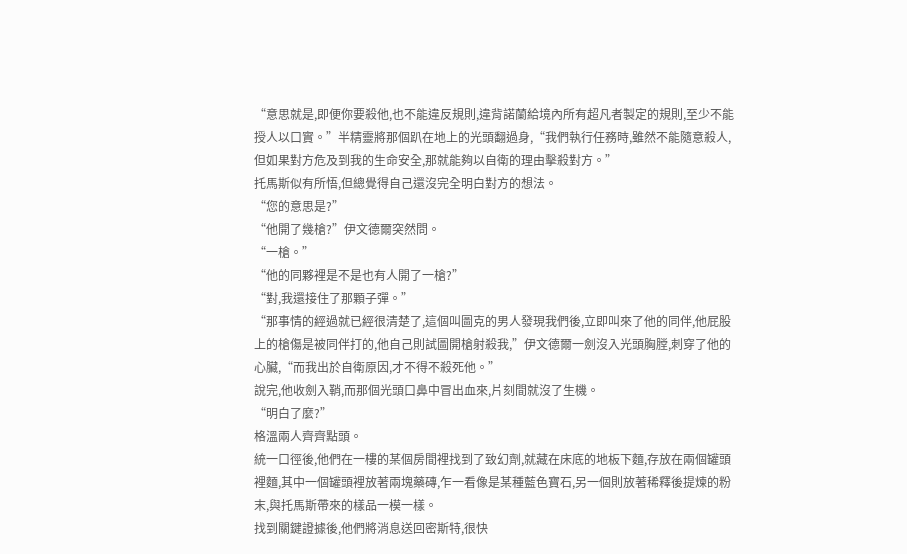“意思就是,即便你要殺他,也不能違反規則,違背諾蘭給境內所有超凡者製定的規則,至少不能授人以口實。”半精靈將那個趴在地上的光頭翻過身,“我們執行任務時,雖然不能隨意殺人,但如果對方危及到我的生命安全,那就能夠以自衛的理由擊殺對方。”
托馬斯似有所悟,但總覺得自己還沒完全明白對方的想法。
“您的意思是?”
“他開了幾槍?”伊文德爾突然問。
“一槍。”
“他的同夥裡是不是也有人開了一槍?”
“對,我還接住了那顆子彈。”
“那事情的經過就已經很清楚了,這個叫圖克的男人發現我們後,立即叫來了他的同伴,他屁股上的槍傷是被同伴打的,他自己則試圖開槍射殺我,”伊文德爾一劍沒入光頭胸膛,刺穿了他的心臟,“而我出於自衛原因,才不得不殺死他。”
說完,他收劍入鞘,而那個光頭口鼻中冒出血來,片刻間就沒了生機。
“明白了麼?”
格溫兩人齊齊點頭。
統一口徑後,他們在一樓的某個房間裡找到了致幻劑,就藏在床底的地板下麵,存放在兩個罐頭裡麵,其中一個罐頭裡放著兩塊藥磚,乍一看像是某種藍色寶石,另一個則放著稀釋後提煉的粉末,與托馬斯帶來的樣品一模一樣。
找到關鍵證據後,他們將消息送回密斯特,很快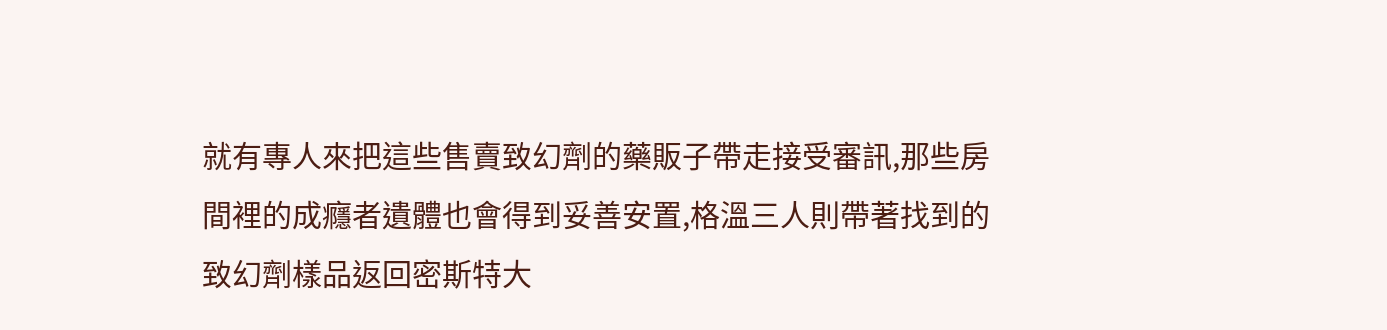就有專人來把這些售賣致幻劑的藥販子帶走接受審訊,那些房間裡的成癮者遺體也會得到妥善安置,格溫三人則帶著找到的致幻劑樣品返回密斯特大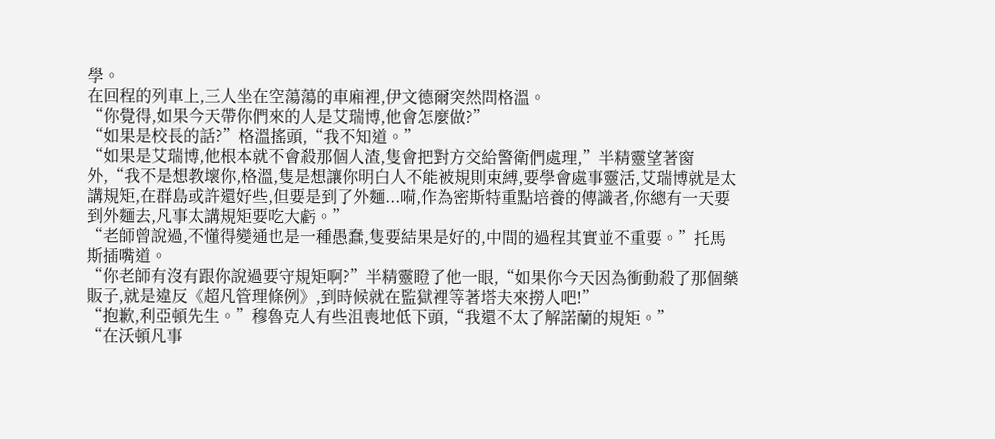學。
在回程的列車上,三人坐在空蕩蕩的車廂裡,伊文德爾突然問格溫。
“你覺得,如果今天帶你們來的人是艾瑞博,他會怎麼做?”
“如果是校長的話?”格溫搖頭,“我不知道。”
“如果是艾瑞博,他根本就不會殺那個人渣,隻會把對方交給警衛們處理,”半精靈望著窗外,“我不是想教壞你,格溫,隻是想讓你明白人不能被規則束縛,要學會處事靈活,艾瑞博就是太講規矩,在群島或許還好些,但要是到了外麵...嗬,作為密斯特重點培養的傳識者,你總有一天要到外麵去,凡事太講規矩要吃大虧。”
“老師曾說過,不懂得變通也是一種愚蠢,隻要結果是好的,中間的過程其實並不重要。”托馬斯插嘴道。
“你老師有沒有跟你說過要守規矩啊?”半精靈瞪了他一眼,“如果你今天因為衝動殺了那個藥販子,就是違反《超凡管理條例》,到時候就在監獄裡等著塔夫來撈人吧!”
“抱歉,利亞頓先生。”穆魯克人有些沮喪地低下頭,“我還不太了解諾蘭的規矩。”
“在沃頓凡事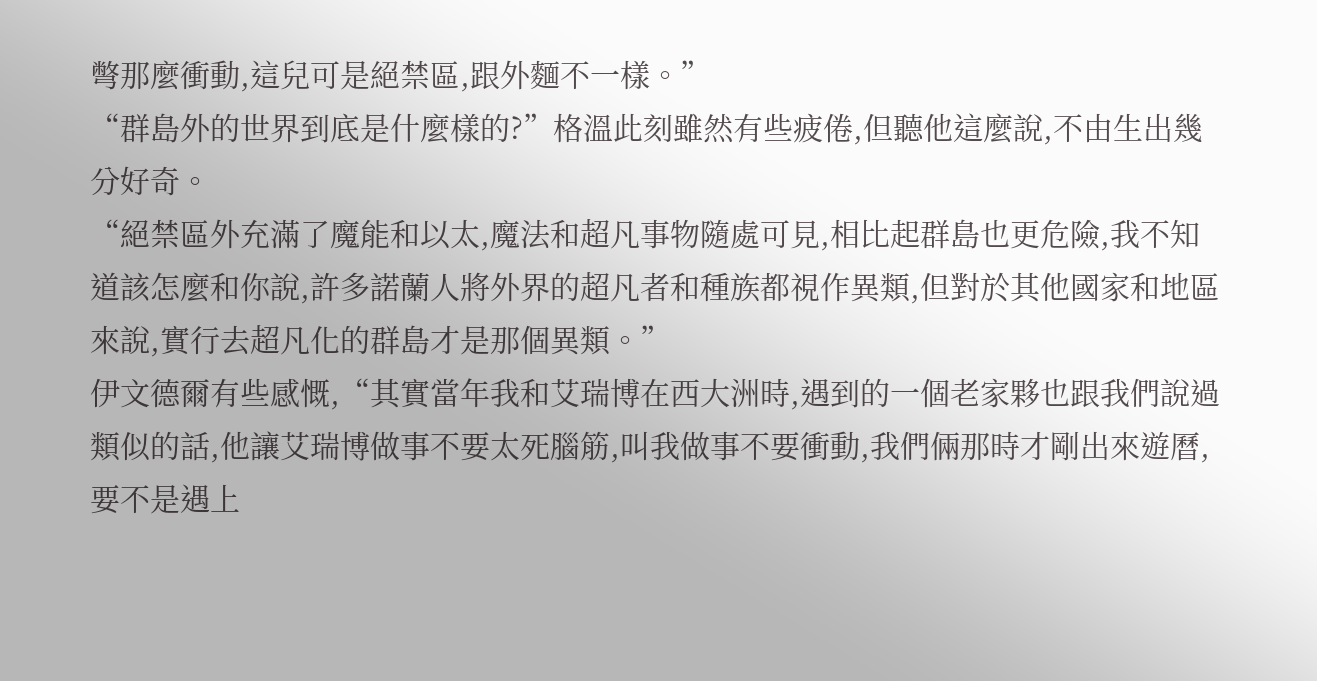彆那麼衝動,這兒可是絕禁區,跟外麵不一樣。”
“群島外的世界到底是什麼樣的?”格溫此刻雖然有些疲倦,但聽他這麼說,不由生出幾分好奇。
“絕禁區外充滿了魔能和以太,魔法和超凡事物隨處可見,相比起群島也更危險,我不知道該怎麼和你說,許多諾蘭人將外界的超凡者和種族都視作異類,但對於其他國家和地區來說,實行去超凡化的群島才是那個異類。”
伊文德爾有些感慨,“其實當年我和艾瑞博在西大洲時,遇到的一個老家夥也跟我們說過類似的話,他讓艾瑞博做事不要太死腦筋,叫我做事不要衝動,我們倆那時才剛出來遊曆,要不是遇上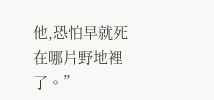他,恐怕早就死在哪片野地裡了。”